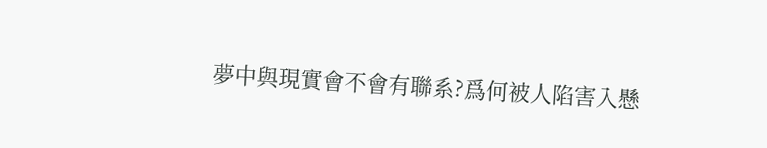夢中與現實會不會有聯系?爲何被人陷害入懸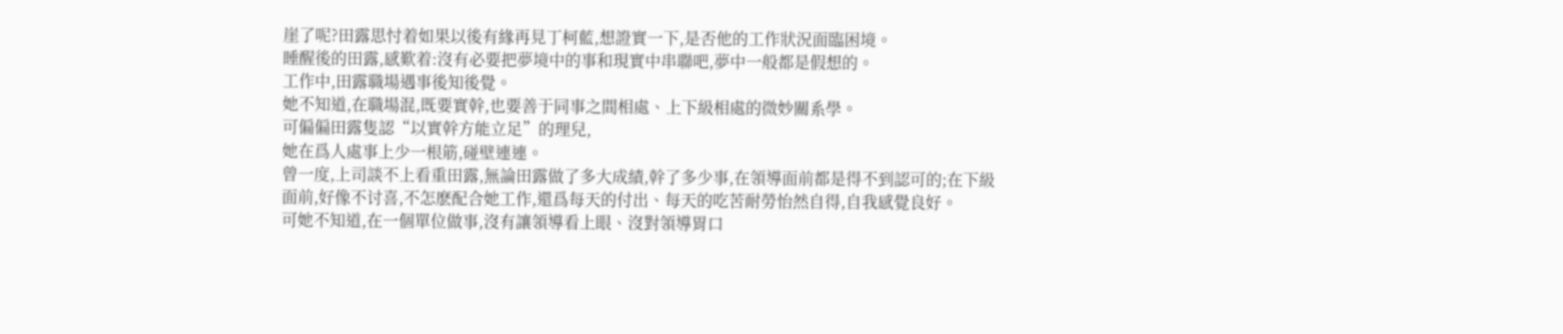崖了呢?田露思忖着如果以後有緣再見丁柯藍,想證實一下,是否他的工作狀況面臨困境。
睡醒後的田露,感歎着:沒有必要把夢境中的事和現實中串聯吧,夢中一般都是假想的。
工作中,田露職場遇事後知後覺。
她不知道,在職場混,既要實幹,也要善于同事之間相處、上下級相處的微妙關系學。
可偏偏田露隻認“以實幹方能立足”的理兒,
她在爲人處事上少一根筋,碰壁連連。
曾一度,上司談不上看重田露,無論田露做了多大成績,幹了多少事,在領導面前都是得不到認可的;在下級面前,好像不讨喜,不怎麽配合她工作,還爲每天的付出、每天的吃苦耐勞怡然自得,自我感覺良好。
可她不知道,在一個單位做事,沒有讓領導看上眼、沒對領導胃口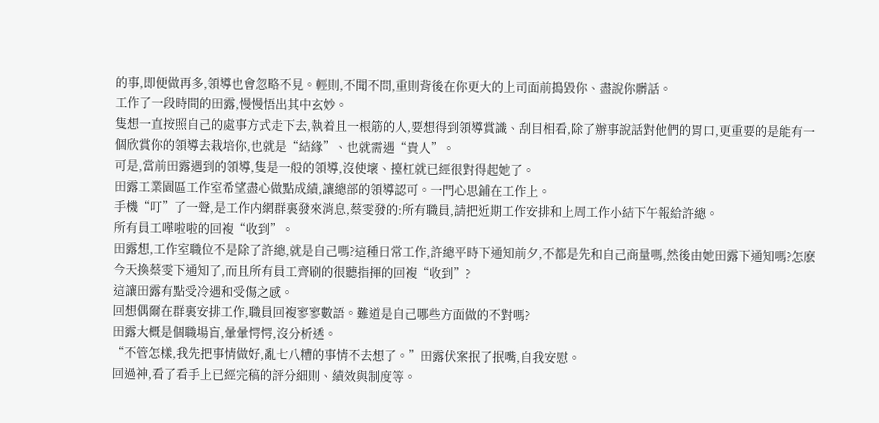的事,即便做再多,領導也會忽略不見。輕則,不聞不問,重則背後在你更大的上司面前搗毀你、盡說你髒話。
工作了一段時間的田露,慢慢悟出其中玄妙。
隻想一直按照自己的處事方式走下去,執着且一根筋的人,要想得到領導賞識、刮目相看,除了辦事說話對他們的胃口,更重要的是能有一個欣賞你的領導去栽培你,也就是“結緣”、也就需遇“貴人”。
可是,當前田露遇到的領導,隻是一般的領導,沒使壞、擡杠就已經很對得起她了。
田露工業園區工作室希望盡心做點成績,讓總部的領導認可。一門心思鋪在工作上。
手機“叮”了一聲,是工作内網群裏發來消息,蔡雯發的:所有職員,請把近期工作安排和上周工作小結下午報給許總。
所有員工嘩啦啦的回複“收到”。
田露想,工作室職位不是除了許總,就是自己嗎?這種日常工作,許總平時下通知前夕,不都是先和自己商量嗎,然後由她田露下通知嗎?怎麽今天換蔡雯下通知了,而且所有員工齊刷的很聽指揮的回複“收到”?
這讓田露有點受冷遇和受傷之感。
回想偶爾在群裏安排工作,職員回複寥寥數語。難道是自己哪些方面做的不對嗎?
田露大概是個職場盲,暈暈愕愕,沒分析透。
“不管怎樣,我先把事情做好,亂七八糟的事情不去想了。”田露伏案抿了抿嘴,自我安慰。
回過神,看了看手上已經完稿的評分細則、績效與制度等。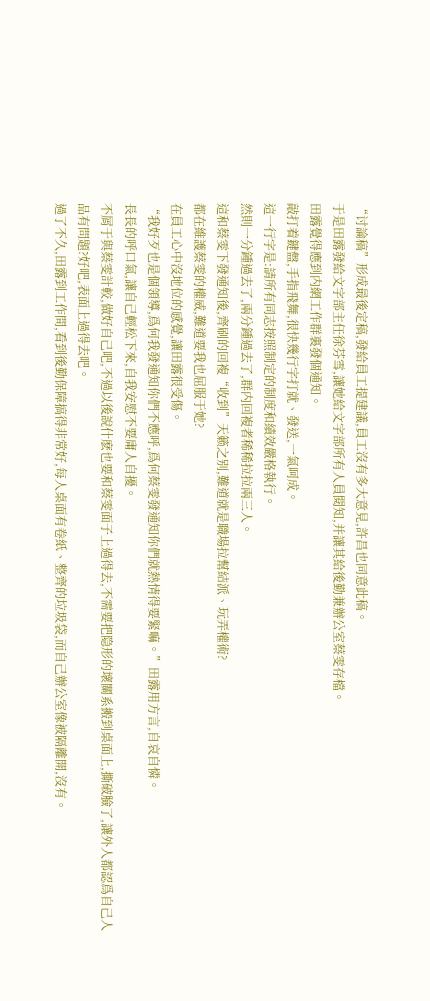“讨論稿”形成最後定稿,發給員工提建議,員工沒有多大意見,許昌也同意此稿。
于是田露發給文字部主任徐芬雪,讓她給文字部所有人員閱知,并讓其給後勤兼辦公室蔡雯存檔。
田露覺得應到内網工作群裏發個通知。
敲打着鍵盤,手指飛舞,很快幾行字打就、發送,一氣呵成。
這一行字是:請所有同志按照制定的制度和績效嚴格執行。
然則一分鍾過去了,兩分鍾過去了,群内回複者稀稀拉拉兩三人。
這和蔡雯下發通知後,齊刷的回複“收到”天籁之别,難道就是職場拉幫結派、玩弄權術?
都在維護蔡雯的權威,難道要我也屈服于她?
在員工心中沒地位的感覺,讓田露很受傷。
“我好歹也是個領導,爲何我發通知你們不應呼,爲何蔡雯發通知你們就熱情得要緊嘛。”田露用方言,自哀自憐。
長長的呼口氣,讓自己輕松下來,自我安慰不要庸人自擾。
不屑于與蔡雯計較,做好自己吧,不過以後說什麽也要和蔡雯面子上過得去,不需要把隐形的壞關系搬到桌面上,撕破臉了,讓外人都認爲自己人品有問題?好吧,表面上過得去吧。
過了不久,田露到工作間,看到後勤保障搞得非常好,每人桌面有卷紙、整齊的垃圾袋,而自己辦公室像被隔離開,沒有。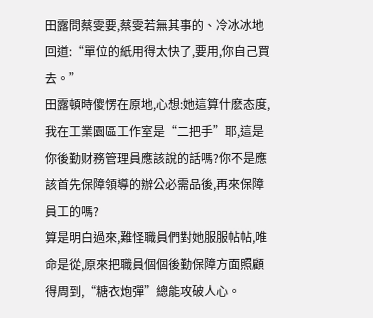田露問蔡雯要,蔡雯若無其事的、冷冰冰地回道:“單位的紙用得太快了,要用,你自己買去。”
田露頓時傻愣在原地,心想:她這算什麽态度,我在工業園區工作室是“二把手”耶,這是你後勤财務管理員應該說的話嗎?你不是應該首先保障領導的辦公必需品後,再來保障員工的嗎?
算是明白過來,難怪職員們對她服服帖帖,唯命是從,原來把職員個個後勤保障方面照顧得周到,“糖衣炮彈”總能攻破人心。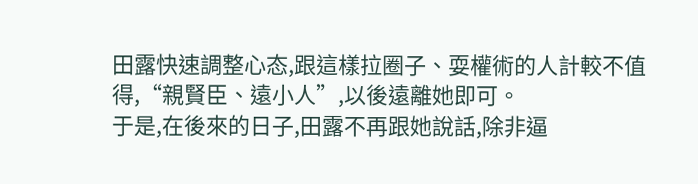田露快速調整心态,跟這樣拉圈子、耍權術的人計較不值得,“親賢臣、遠小人”,以後遠離她即可。
于是,在後來的日子,田露不再跟她說話,除非逼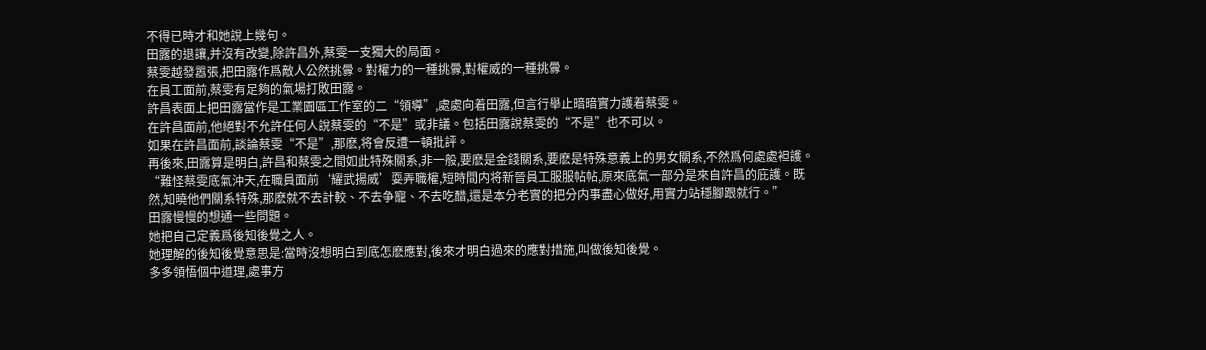不得已時才和她說上幾句。
田露的退讓,并沒有改變,除許昌外,蔡雯一支獨大的局面。
蔡雯越發嚣張,把田露作爲敵人公然挑釁。對權力的一種挑釁,對權威的一種挑釁。
在員工面前,蔡雯有足夠的氣場打敗田露。
許昌表面上把田露當作是工業園區工作室的二“領導”,處處向着田露,但言行舉止暗暗實力護着蔡雯。
在許昌面前,他絕對不允許任何人說蔡雯的“不是”或非議。包括田露說蔡雯的“不是”也不可以。
如果在許昌面前,談論蔡雯“不是”,那麽,将會反遭一頓批評。
再後來,田露算是明白,許昌和蔡雯之間如此特殊關系,非一般,要麽是金錢關系,要麽是特殊意義上的男女關系,不然爲何處處袒護。
“難怪蔡雯底氣沖天,在職員面前‘耀武揚威’耍弄職權,短時間内将新晉員工服服帖帖,原來底氣一部分是來自許昌的庇護。既然,知曉他們關系特殊,那麽就不去計較、不去争寵、不去吃醋,還是本分老實的把分内事盡心做好,用實力站穩腳跟就行。”
田露慢慢的想通一些問題。
她把自己定義爲後知後覺之人。
她理解的後知後覺意思是:當時沒想明白到底怎麽應對,後來才明白過來的應對措施,叫做後知後覺。
多多領悟個中道理,處事方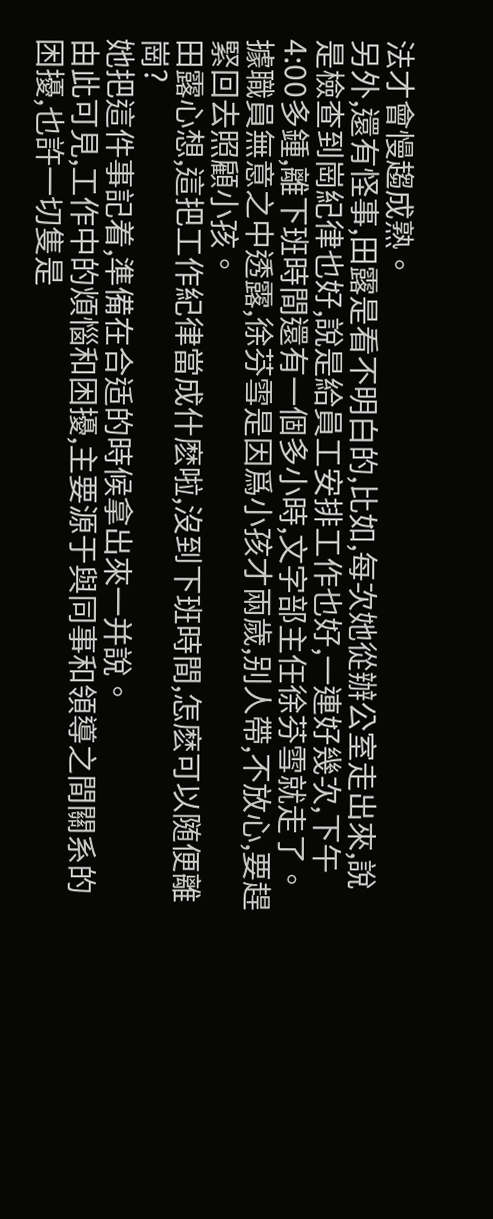法才會慢趨成熟。
另外,還有怪事,田露是看不明白的,比如,每次她從辦公室走出來,說是檢查到崗紀律也好,說是給員工安排工作也好,一連好幾次,下午4:00多鍾,離下班時間還有一個多小時,文字部主任徐芬雪就走了。
據職員無意之中透露,徐芬雪是因爲小孩才兩歲,别人帶,不放心,要趕緊回去照顧小孩。
田露心想,這把工作紀律當成什麽啦,沒到下班時間,怎麽可以随便離崗?
她把這件事記着,準備在合适的時候拿出來一并說。
由此可見,工作中的煩惱和困擾,主要源于與同事和領導之間關系的困擾,也許一切隻是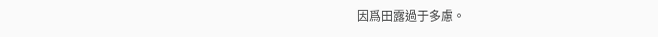因爲田露過于多慮。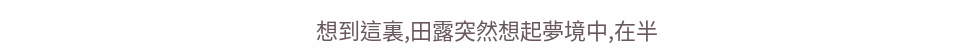想到這裏,田露突然想起夢境中,在半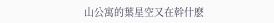山公寓的葉星空又在幹什麽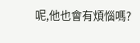呢,他也會有煩惱嗎?